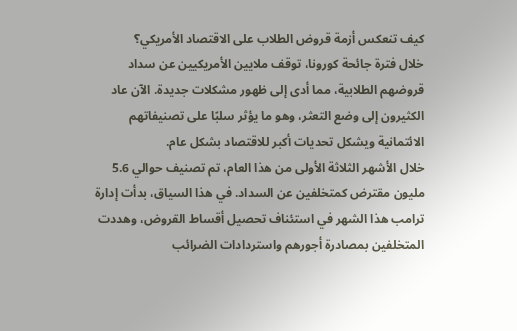كيف تنعكس أزمة قروض الطلاب على الاقتصاد الأمريكي؟
خلال فترة جائحة كورونا، توقف ملايين الأمريكيين عن سداد قروضهم الطلابية، مما أدى إلى ظهور مشكلات جديدة. الآن عاد الكثيرون إلى وضع التعثر، وهو ما يؤثر سلبًا على تصنيفاتهم الائتمانية ويشكل تحديات أكبر للاقتصاد بشكل عام.
خلال الأشهر الثلاثة الأولى من هذا العام، تم تصنيف حوالي 5.6 مليون مقترض كمتخلفين عن السداد. في هذا السياق، بدأت إدارة ترامب هذا الشهر في استئناف تحصيل أقساط القروض، وهددت المتخلفين بمصادرة أجورهم واستردادات الضرائب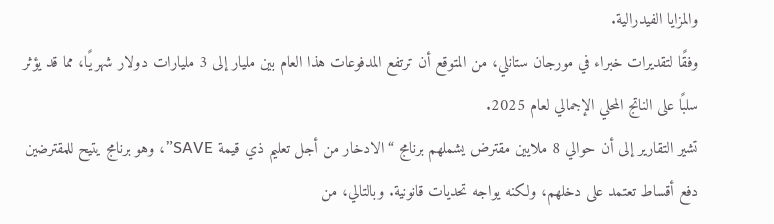والمزايا الفيدرالية.
وفقًا لتقديرات خبراء في مورجان ستانلي، من المتوقع أن ترتفع المدفوعات هذا العام بين مليار إلى 3 مليارات دولار شهريًا، مما قد يؤثر سلبًا على الناتج المحلي الإجمالي لعام 2025.
تشير التقارير إلى أن حوالي 8 ملايين مقترض يشملهم برنامج “الادخار من أجل تعليم ذي قيمة SAVE”، وهو برنامج يتيح للمقترضين دفع أقساط تعتمد على دخلهم، ولكنه يواجه تحديات قانونية. وبالتالي، من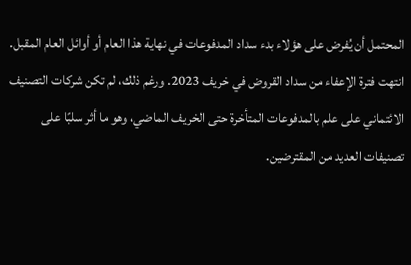المحتمل أن يُفرض على هؤلاء بدء سداد المدفوعات في نهاية هذا العام أو أوائل العام المقبل.
انتهت فترة الإعفاء من سداد القروض في خريف 2023. ورغم ذلك، لم تكن شركات التصنيف الائتماني على علم بالمدفوعات المتأخرة حتى الخريف الماضي، وهو ما أثر سلبًا على تصنيفات العديد من المقترضين.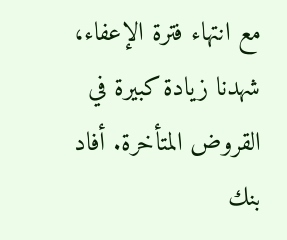مع انتهاء فترة الإعفاء، شهدنا زيادة كبيرة في القروض المتأخرة. أفاد بنك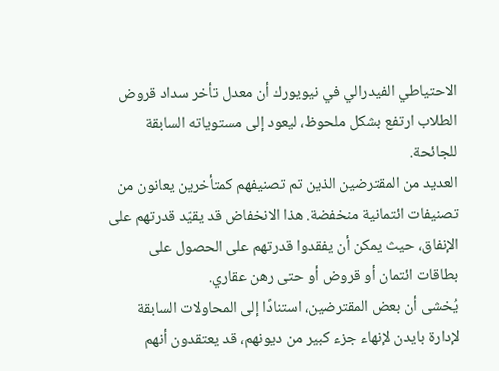الاحتياطي الفيدرالي في نيويورك أن معدل تأخر سداد قروض الطلاب ارتفع بشكل ملحوظ، ليعود إلى مستوياته السابقة للجائحة.
العديد من المقترضين الذين تم تصنيفهم كمتأخرين يعانون من تصنيفات ائتمانية منخفضة. هذا الانخفاض قد يقيّد قدرتهم على الإنفاق، حيث يمكن أن يفقدوا قدرتهم على الحصول على بطاقات ائتمان أو قروض أو حتى رهن عقاري.
يُخشى أن بعض المقترضين، استنادًا إلى المحاولات السابقة لإدارة بايدن لإنهاء جزء كبير من ديونهم، قد يعتقدون أنهم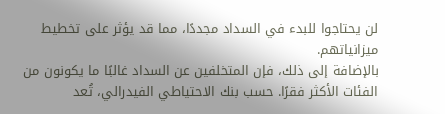لن يحتاجوا للبدء في السداد مجددًا، مما قد يؤثر على تخطيط ميزانياتهم.
بالإضافة إلى ذلك، فإن المتخلفين عن السداد غالبًا ما يكونون من الفئات الأكثر فقرًا. حسب بنك الاحتياطي الفيدرالي، تُعد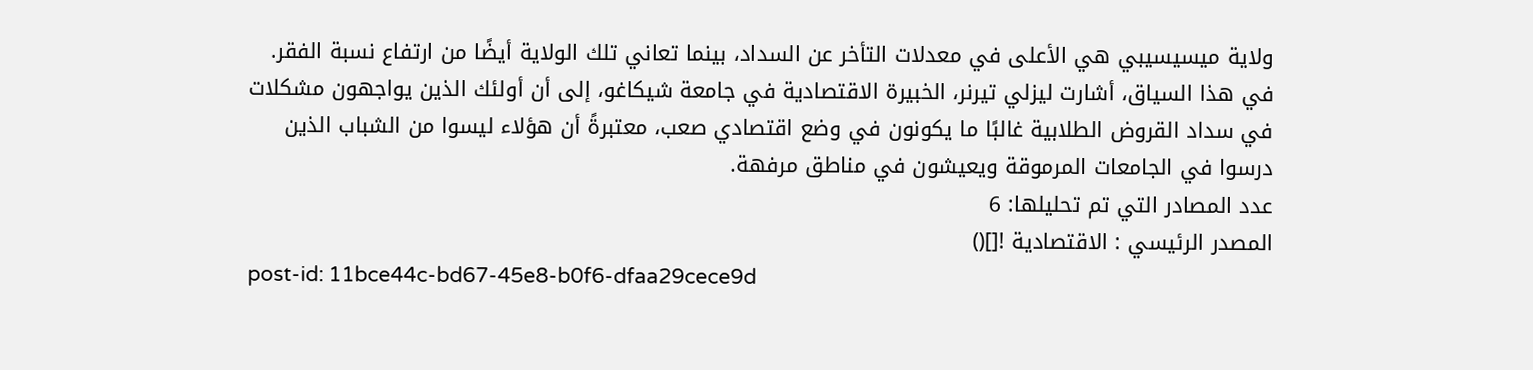ولاية ميسيسيبي هي الأعلى في معدلات التأخر عن السداد، بينما تعاني تلك الولاية أيضًا من ارتفاع نسبة الفقر.
في هذا السياق، أشارت ليزلي تيرنر، الخبيرة الاقتصادية في جامعة شيكاغو، إلى أن أولئك الذين يواجهون مشكلات في سداد القروض الطلابية غالبًا ما يكونون في وضع اقتصادي صعب، معتبرةً أن هؤلاء ليسوا من الشباب الذين درسوا في الجامعات المرموقة ويعيشون في مناطق مرفهة.
عدد المصادر التي تم تحليلها: 6
المصدر الرئيسي : الاقتصادية ![]()
post-id: 11bce44c-bd67-45e8-b0f6-dfaa29cece9d